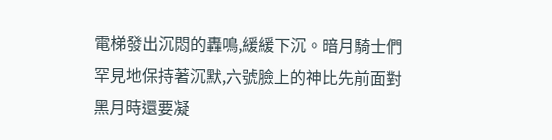電梯發出沉悶的轟鳴,緩緩下沉。暗月騎士們罕見地保持著沉默,六號臉上的神比先前面對黑月時還要凝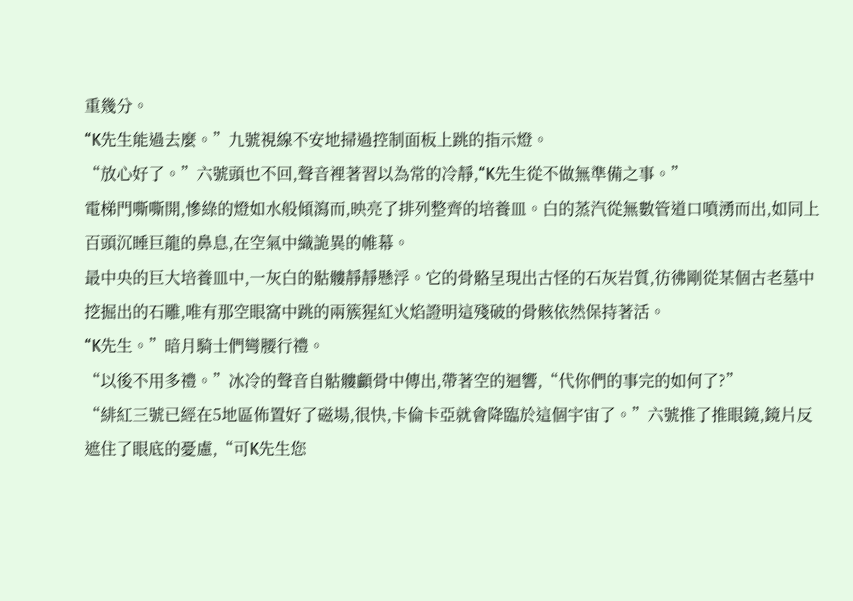重幾分。
“K先生能過去麼。”九號視線不安地掃過控制面板上跳的指示燈。
“放心好了。”六號頭也不回,聲音裡著習以為常的冷靜,“K先生從不做無準備之事。”
電梯門嘶嘶開,慘綠的燈如水般傾瀉而,映亮了排列整齊的培養皿。白的蒸汽從無數管道口噴湧而出,如同上百頭沉睡巨龍的鼻息,在空氣中織詭異的帷幕。
最中央的巨大培養皿中,一灰白的骷髏靜靜懸浮。它的骨骼呈現出古怪的石灰岩質,彷彿剛從某個古老墓中挖掘出的石雕,唯有那空眼窩中跳的兩簇猩紅火焰證明這殘破的骨骸依然保持著活。
“K先生。”暗月騎士們彎腰行禮。
“以後不用多禮。”冰冷的聲音自骷髏顱骨中傳出,帶著空的迴響,“代你們的事完的如何了?”
“緋紅三號已經在5地區佈置好了磁場,很快,卡倫卡亞就會降臨於這個宇宙了。”六號推了推眼鏡,鏡片反遮住了眼底的憂慮,“可K先生您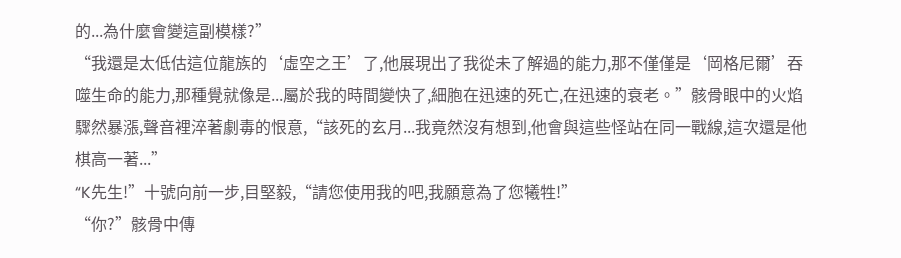的...為什麼會變這副模樣?”
“我還是太低估這位龍族的‘虛空之王’了,他展現出了我從未了解過的能力,那不僅僅是‘岡格尼爾’吞噬生命的能力,那種覺就像是...屬於我的時間變快了,細胞在迅速的死亡,在迅速的衰老。”骸骨眼中的火焰驟然暴漲,聲音裡淬著劇毒的恨意,“該死的玄月...我竟然沒有想到,他會與這些怪站在同一戰線,這次還是他棋高一著...”
“K先生!”十號向前一步,目堅毅,“請您使用我的吧,我願意為了您犧牲!”
“你?”骸骨中傳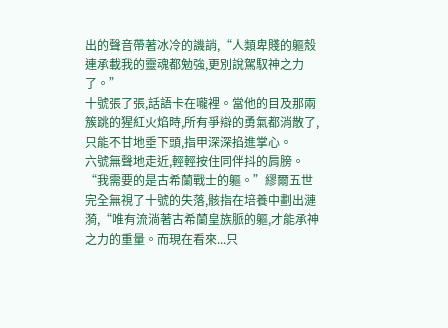出的聲音帶著冰冷的譏誚,“人類卑賤的軀殼連承載我的靈魂都勉強,更別說駕馭神之力了。”
十號張了張,話語卡在嚨裡。當他的目及那兩簇跳的猩紅火焰時,所有爭辯的勇氣都消散了,只能不甘地垂下頭,指甲深深掐進掌心。
六號無聲地走近,輕輕按住同伴抖的肩膀。
“我需要的是古希蘭戰士的軀。”繆爾五世完全無視了十號的失落,骸指在培養中劃出漣漪,“唯有流淌著古希蘭皇族脈的軀,才能承神之力的重量。而現在看來...只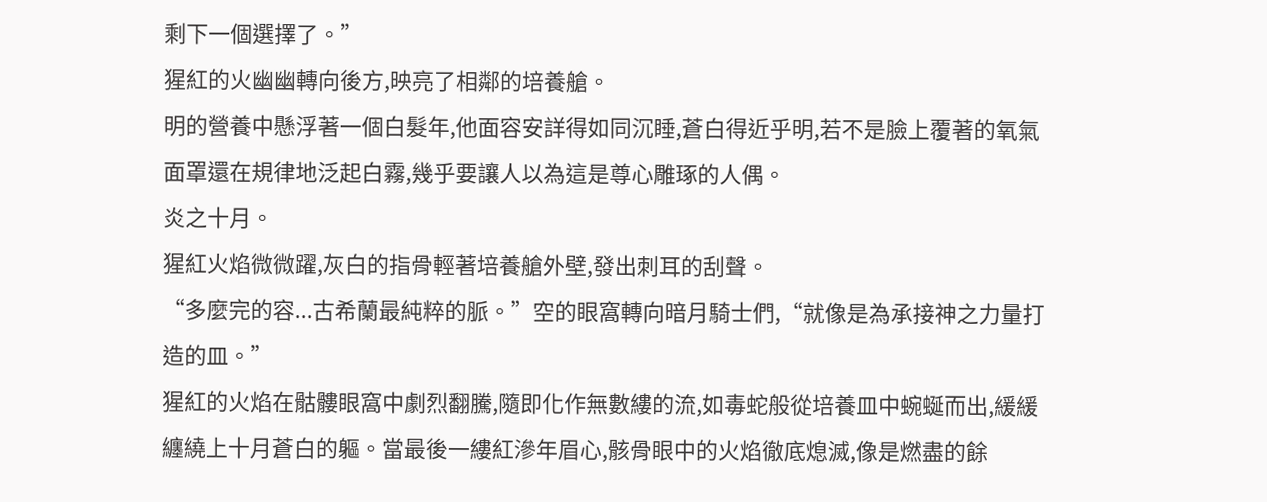剩下一個選擇了。”
猩紅的火幽幽轉向後方,映亮了相鄰的培養艙。
明的營養中懸浮著一個白髮年,他面容安詳得如同沉睡,蒼白得近乎明,若不是臉上覆著的氧氣面罩還在規律地泛起白霧,幾乎要讓人以為這是尊心雕琢的人偶。
炎之十月。
猩紅火焰微微躍,灰白的指骨輕著培養艙外壁,發出刺耳的刮聲。
“多麼完的容...古希蘭最純粹的脈。”空的眼窩轉向暗月騎士們,“就像是為承接神之力量打造的皿。”
猩紅的火焰在骷髏眼窩中劇烈翻騰,隨即化作無數縷的流,如毒蛇般從培養皿中蜿蜒而出,緩緩纏繞上十月蒼白的軀。當最後一縷紅滲年眉心,骸骨眼中的火焰徹底熄滅,像是燃盡的餘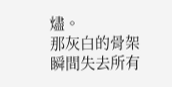燼。
那灰白的骨架瞬間失去所有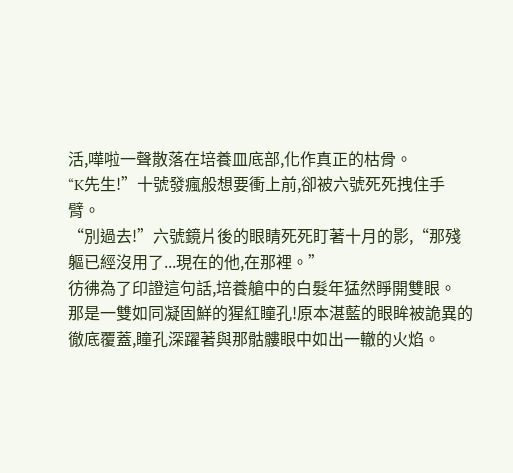活,嘩啦一聲散落在培養皿底部,化作真正的枯骨。
“K先生!”十號發瘋般想要衝上前,卻被六號死死拽住手臂。
“別過去!”六號鏡片後的眼睛死死盯著十月的影,“那殘軀已經沒用了...現在的他,在那裡。”
彷彿為了印證這句話,培養艙中的白髮年猛然睜開雙眼。
那是一雙如同凝固鮮的猩紅瞳孔!原本湛藍的眼眸被詭異的徹底覆蓋,瞳孔深躍著與那骷髏眼中如出一轍的火焰。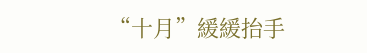“十月”緩緩抬手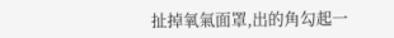扯掉氧氣面罩,出的角勾起一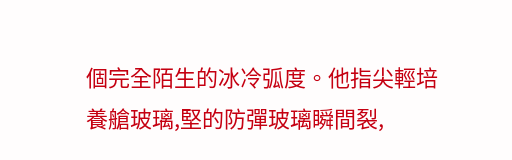個完全陌生的冰冷弧度。他指尖輕培養艙玻璃,堅的防彈玻璃瞬間裂,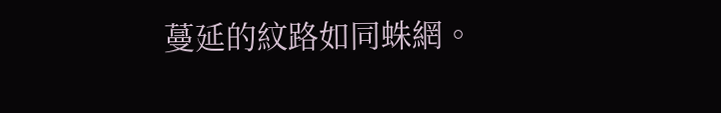蔓延的紋路如同蛛網。